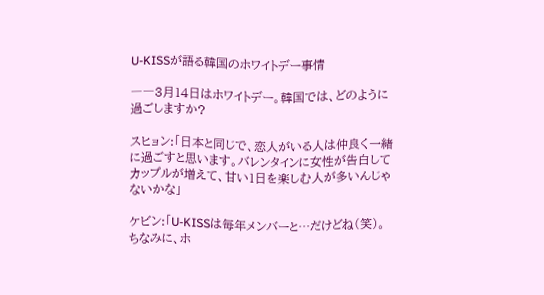U-KISSが語る韓国のホワイトデー事情

――3月14日はホワイトデー。韓国では、どのように過ごしますか?

スヒョン:「日本と同じで、恋人がいる人は仲良く一緒に過ごすと思います。バレンタインに女性が告白してカップルが増えて、甘い1日を楽しむ人が多いんじゃないかな」

ケビン:「U-KISSは毎年メンバーと…だけどね(笑)。ちなみに、ホ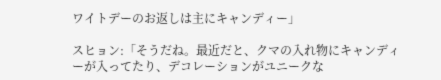ワイトデーのお返しは主にキャンディー」

スヒョン:「そうだね。最近だと、クマの入れ物にキャンディーが入ってたり、デコレーションがユニークな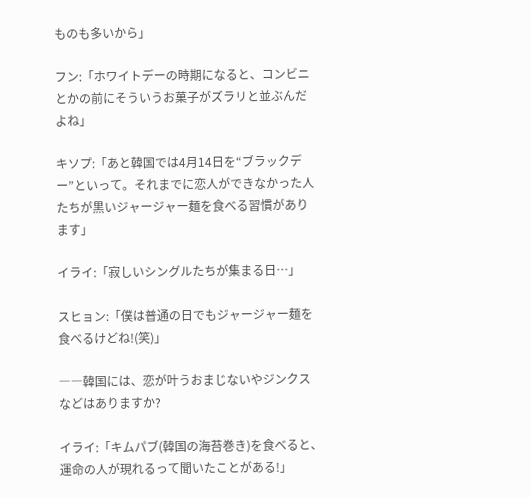ものも多いから」

フン:「ホワイトデーの時期になると、コンビニとかの前にそういうお菓子がズラリと並ぶんだよね」

キソプ:「あと韓国では4月14日を“ブラックデー”といって。それまでに恋人ができなかった人たちが黒いジャージャー麺を食べる習慣があります」

イライ:「寂しいシングルたちが集まる日…」

スヒョン:「僕は普通の日でもジャージャー麺を食べるけどね!(笑)」

――韓国には、恋が叶うおまじないやジンクスなどはありますか?

イライ:「キムパブ(韓国の海苔巻き)を食べると、運命の人が現れるって聞いたことがある!」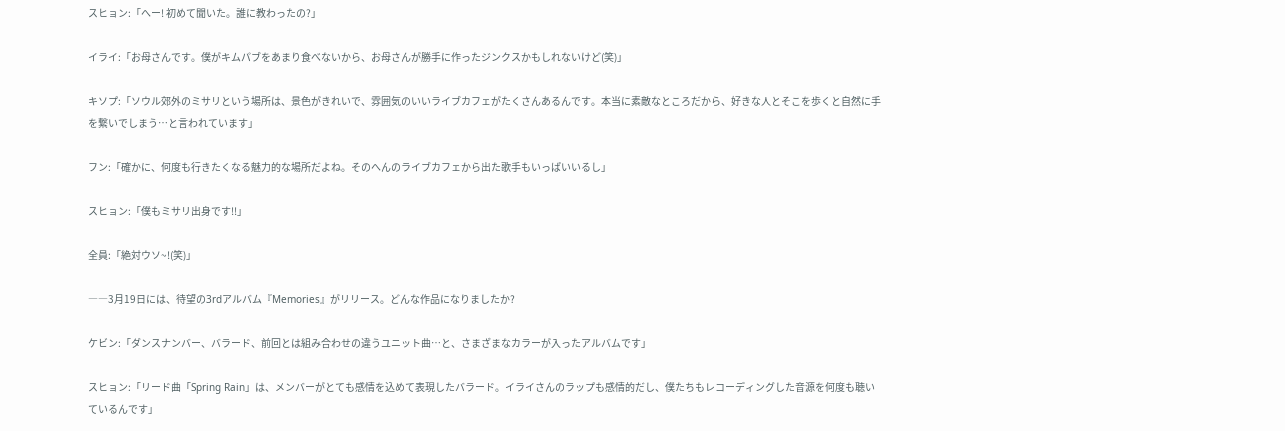スヒョン:「へー! 初めて聞いた。誰に教わったの?」

イライ:「お母さんです。僕がキムパブをあまり食べないから、お母さんが勝手に作ったジンクスかもしれないけど(笑)」

キソプ:「ソウル郊外のミサリという場所は、景色がきれいで、雰囲気のいいライブカフェがたくさんあるんです。本当に素敵なところだから、好きな人とそこを歩くと自然に手を繋いでしまう…と言われています」

フン:「確かに、何度も行きたくなる魅力的な場所だよね。そのへんのライブカフェから出た歌手もいっぱいいるし」

スヒョン:「僕もミサリ出身です!!」

全員:「絶対ウソ~!(笑)」

――3月19日には、待望の3rdアルバム『Memories』がリリース。どんな作品になりましたか?

ケビン:「ダンスナンバー、バラード、前回とは組み合わせの違うユニット曲…と、さまざまなカラーが入ったアルバムです」

スヒョン:「リード曲「Spring Rain」は、メンバーがとても感情を込めて表現したバラード。イライさんのラップも感情的だし、僕たちもレコーディングした音源を何度も聴いているんです」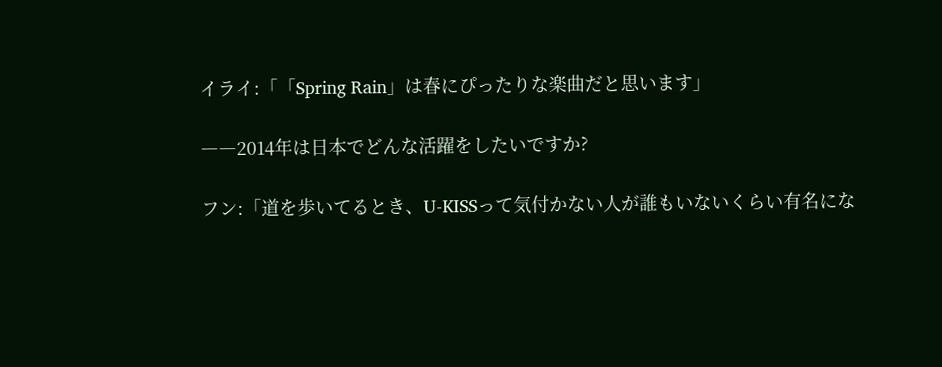イライ:「「Spring Rain」は春にぴったりな楽曲だと思います」

――2014年は日本でどんな活躍をしたいですか?

フン:「道を歩いてるとき、U-KISSって気付かない人が誰もいないくらい有名にな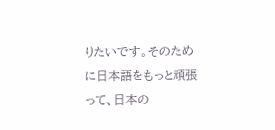りたいです。そのために日本語をもっと頑張って、日本の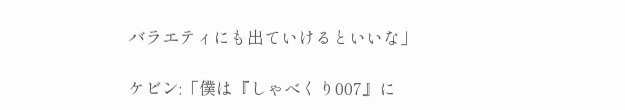バラエティにも出ていけるといいな」

ケビン:「僕は『しゃべくり007』に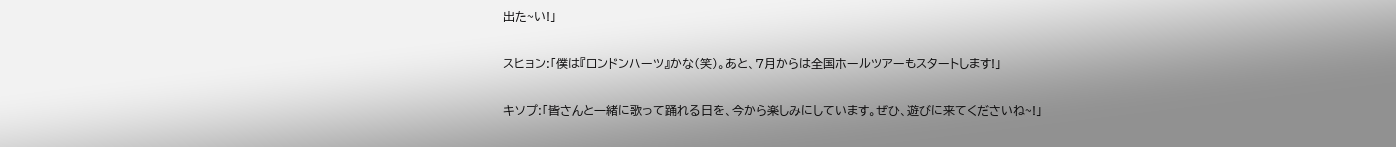出た~い!」

スヒョン:「僕は『ロンドンハーツ』かな(笑)。あと、7月からは全国ホールツアーもスタートします!」

キソプ:「皆さんと一緒に歌って踊れる日を、今から楽しみにしています。ぜひ、遊びに来てくださいね~!」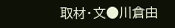取材・文●川倉由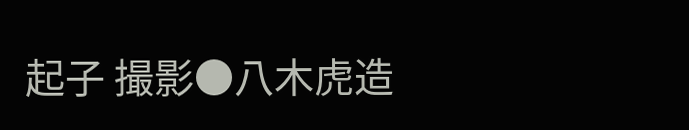起子 撮影●八木虎造